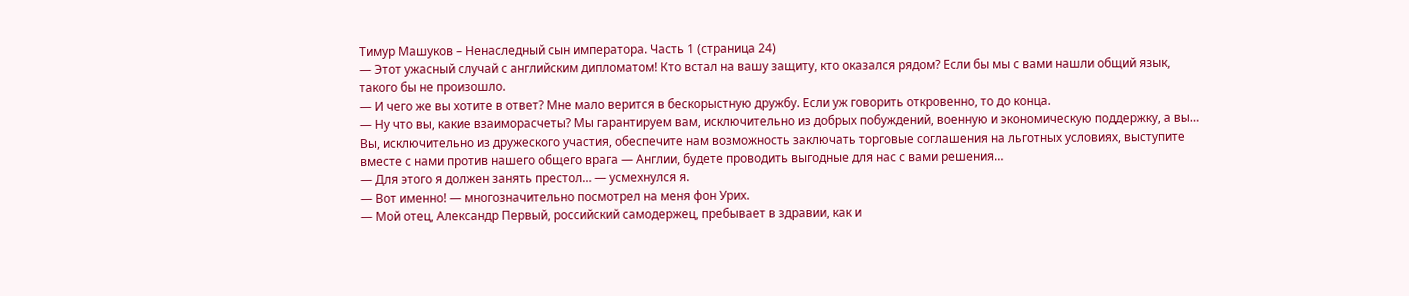Тимур Машуков – Ненаследный сын императора. Часть 1 (страница 24)
— Этот ужасный случай с английским дипломатом! Кто встал на вашу защиту, кто оказался рядом? Если бы мы с вами нашли общий язык, такого бы не произошло.
— И чего же вы хотите в ответ? Мне мало верится в бескорыстную дружбу. Если уж говорить откровенно, то до конца.
— Ну что вы, какие взаиморасчеты? Мы гарантируем вам, исключительно из добрых побуждений, военную и экономическую поддержку, а вы… Вы, исключительно из дружеского участия, обеспечите нам возможность заключать торговые соглашения на льготных условиях, выступите вместе с нами против нашего общего врага — Англии, будете проводить выгодные для нас с вами решения…
— Для этого я должен занять престол… — усмехнулся я.
— Вот именно! — многозначительно посмотрел на меня фон Урих.
— Мой отец, Александр Первый, российский самодержец, пребывает в здравии, как и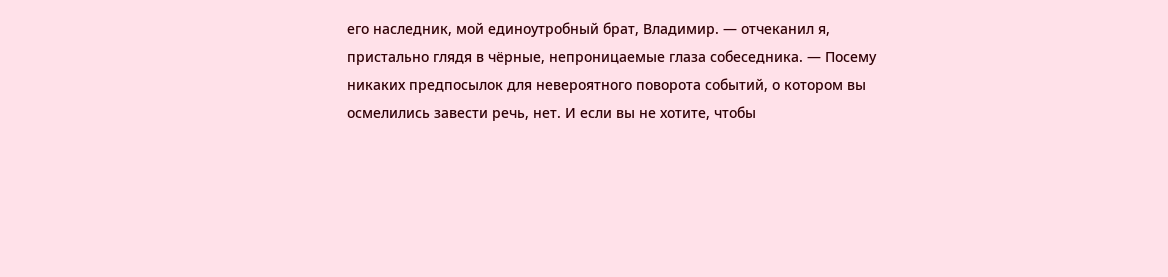его наследник, мой единоутробный брат, Владимир. — отчеканил я, пристально глядя в чёрные, непроницаемые глаза собеседника. — Посему никаких предпосылок для невероятного поворота событий, о котором вы осмелились завести речь, нет. И если вы не хотите, чтобы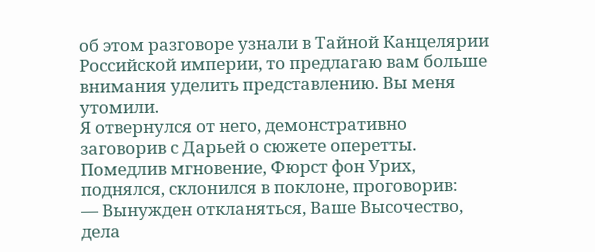об этом разговоре узнали в Тайной Канцелярии Российской империи, то предлагаю вам больше внимания уделить представлению. Вы меня утомили.
Я отвернулся от него, демонстративно заговорив с Дарьей о сюжете оперетты. Помедлив мгновение, Фюрст фон Урих, поднялся, склонился в поклоне, проговорив:
— Вынужден откланяться, Ваше Высочество, дела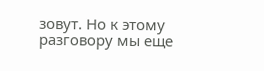зовут. Но к этому разговору мы еще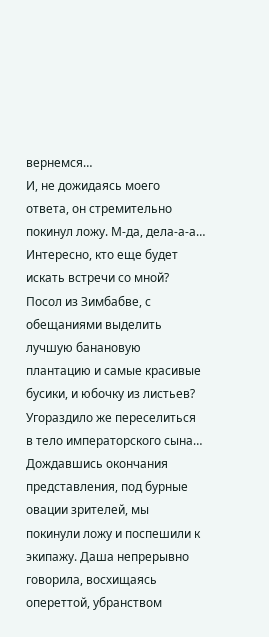вернемся…
И, не дожидаясь моего ответа, он стремительно покинул ложу. М-да, дела-а-а…
Интересно, кто еще будет искать встречи со мной? Посол из Зимбабве, с обещаниями выделить лучшую банановую плантацию и самые красивые бусики, и юбочку из листьев? Угораздило же переселиться в тело императорского сына…
Дождавшись окончания представления, под бурные овации зрителей, мы покинули ложу и поспешили к экипажу. Даша непрерывно говорила, восхищаясь опереттой, убранством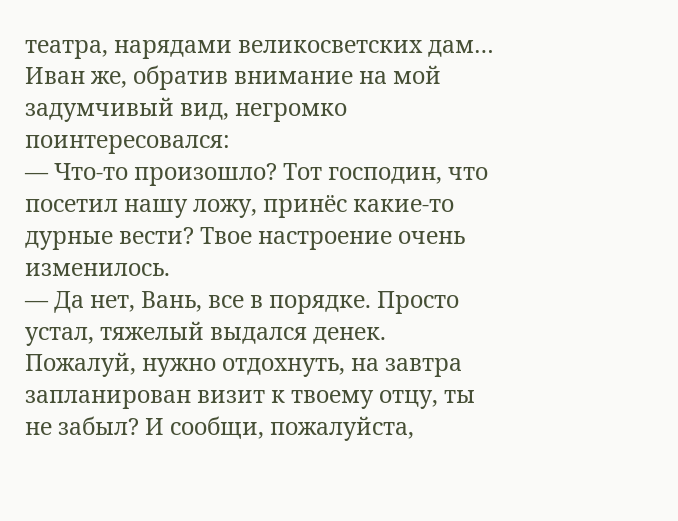театра, нарядами великосветских дам… Иван же, обратив внимание на мой задумчивый вид, негромко поинтересовался:
— Что-то произошло? Тот господин, что посетил нашу ложу, принёс какие-то дурные вести? Твое настроение очень изменилось.
— Да нет, Вань, все в порядке. Просто устал, тяжелый выдался денек. Пожалуй, нужно отдохнуть, на завтра запланирован визит к твоему отцу, ты не забыл? И сообщи, пожалуйста,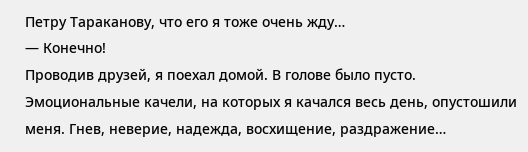Петру Тараканову, что его я тоже очень жду…
— Конечно!
Проводив друзей, я поехал домой. В голове было пусто. Эмоциональные качели, на которых я качался весь день, опустошили меня. Гнев, неверие, надежда, восхищение, раздражение…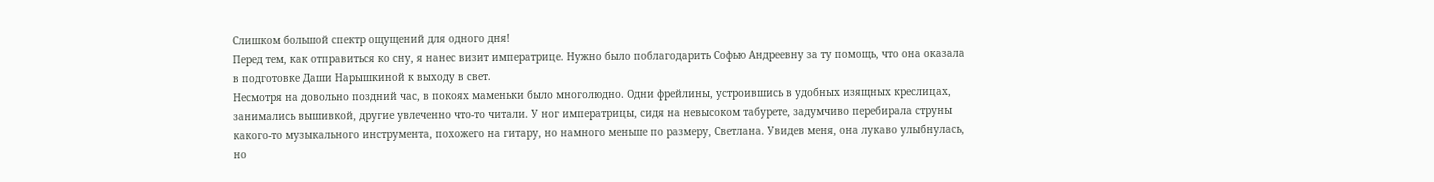Слишком большой спектр ощущений для одного дня!
Перед тем, как отправиться ко сну, я нанес визит императрице. Нужно было поблагодарить Софью Андреевну за ту помощь, что она оказала в подготовке Даши Нарышкиной к выходу в свет.
Несмотря на довольно поздний час, в покоях маменьки было многолюдно. Одни фрейлины, устроившись в удобных изящных креслицах, занимались вышивкой, другие увлеченно что-то читали. У ног императрицы, сидя на невысоком табурете, задумчиво перебирала струны какого-то музыкального инструмента, похожего на гитару, но намного меньше по размеру, Светлана. Увидев меня, она лукаво улыбнулась, но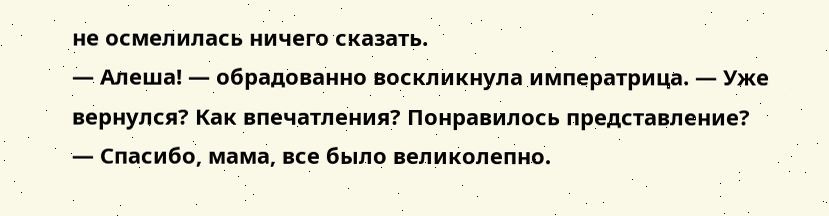не осмелилась ничего сказать.
— Алеша! — обрадованно воскликнула императрица. — Уже вернулся? Как впечатления? Понравилось представление?
— Спасибо, мама, все было великолепно.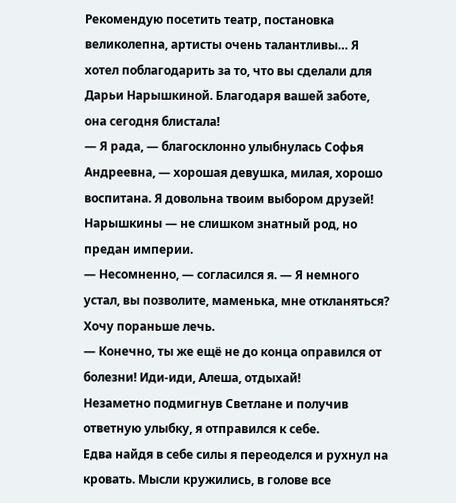Рекомендую посетить театр, постановка великолепна, артисты очень талантливы… Я хотел поблагодарить за то, что вы сделали для Дарьи Нарышкиной. Благодаря вашей заботе, она сегодня блистала!
— Я рада, — благосклонно улыбнулась Софья Андреевна, — хорошая девушка, милая, хорошо воспитана. Я довольна твоим выбором друзей! Нарышкины — не слишком знатный род, но предан империи.
— Несомненно, — согласился я. — Я немного устал, вы позволите, маменька, мне откланяться? Хочу пораньше лечь.
— Конечно, ты же ещё не до конца оправился от болезни! Иди-иди, Алеша, отдыхай!
Незаметно подмигнув Светлане и получив ответную улыбку, я отправился к себе.
Едва найдя в себе силы я переоделся и рухнул на кровать. Мысли кружились, в голове все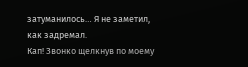затуманилось… Я не заметил, как задремал.
Кап! Звонко щелкнув по моему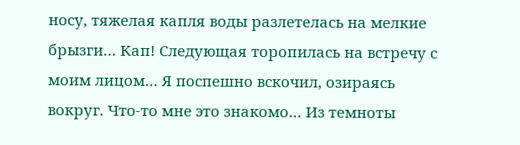носу, тяжелая капля воды разлетелась на мелкие брызги… Кап! Следующая торопилась на встречу с моим лицом… Я поспешно вскочил, озираясь вокруг. Что-то мне это знакомо… Из темноты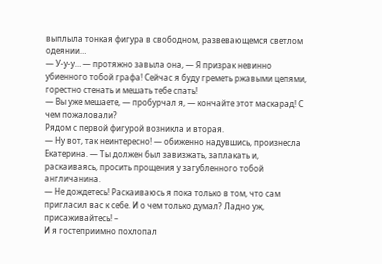выплыла тонкая фигура в свободном, развевающемся светлом одеянии…
— У-у-у… — протяжно завыла она, — Я призрак невинно убиенного тобой графа! Сейчас я буду греметь ржавыми цепями, горестно стенать и мешать тебе спать!
— Вы уже мешаете, — пробурчал я, — кончайте этот маскарад! С чем пожаловали?
Рядом с первой фигурой возникла и вторая.
— Ну вот, так неинтересно! — обиженно надувшись, произнесла Екатерина. — Ты должен был завизжать, заплакать и, раскаиваясь, просить прощения у загубленного тобой англичанина.
— Не дождетесь! Раскаиваюсь я пока только в том, что сам пригласил вас к себе. И о чем только думал? Ладно уж, присаживайтесь! –
И я гостеприимно похлопал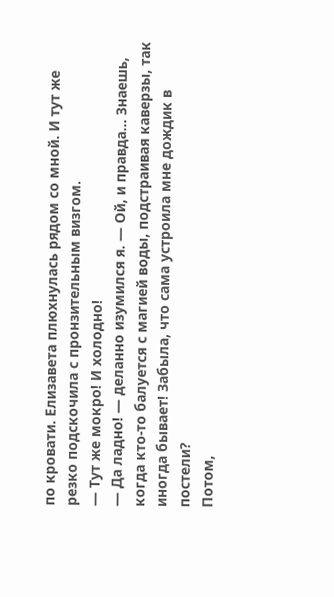по кровати. Елизавета плюхнулась рядом со мной. И тут же резко подскочила с пронзительным визгом.
— Тут же мокро! И холодно!
— Да ладно! — деланно изумился я. — Ой, и правда… Знаешь, когда кто-то балуется с магией воды, подстраивая каверзы, так иногда бывает! Забыла, что сама устроила мне дождик в постели?
Потом,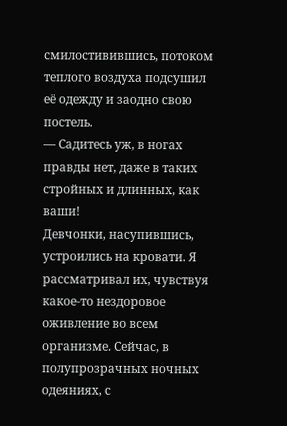смилостивившись, потоком теплого воздуха подсушил её одежду и заодно свою постель.
— Садитесь уж, в ногах правды нет, даже в таких стройных и длинных, как ваши!
Девчонки, насупившись, устроились на кровати. Я рассматривал их, чувствуя какое-то нездоровое оживление во всем организме. Сейчас, в полупрозрачных ночных одеяниях, с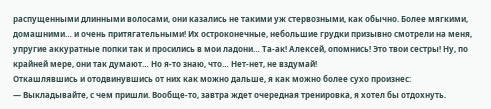распущенными длинными волосами, они казались не такими уж стервозными, как обычно. Более мягкими, домашними… и очень притягательными! Их остроконечные, небольшие грудки призывно смотрели на меня, упругие аккуратные попки так и просились в мои ладони… Та-ак! Алексей, опомнись! Это твои сестры! Ну, по крайней мере, они так думают… Но я-то знаю, что… Нет-нет, не вздумай!
Откашлявшись и отодвинувшись от них как можно дальше, я как можно более сухо произнес:
— Выкладывайте, с чем пришли. Вообще-то, завтра ждет очередная тренировка, я хотел бы отдохнуть.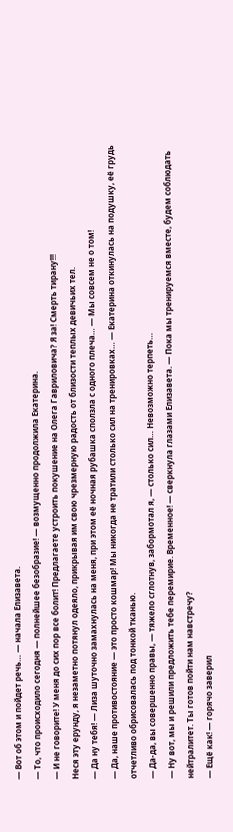— Вот об этом и пойдет речь… — начала Елизавета.
— То, что происходило сегодня — полнейшее безобразие! — возмущенно продолжила Екатерина.
— И не говорите! У меня до сих пор все болит! Предлагаете устроить покушение на Олега Гавриловича? Я за! Смерть тирану!!!
Неся эту ерунду, я незаметно потянул одеяло, прикрывая им свою чрезмерную радость от близости теплых девичьих тел.
— Да ну тебя! — Лиза шуточно замахнулась на меня, при этом её ночная рубашка сползла с одного плеча… — Мы совсем не о том!
— Да, наше противостояние — это просто кошмар! Мы никогда не тратили столько сил на тренировках… — Екатерина откинулась на подушку, её грудь отчетливо обрисовалась под тонкой тканью.
— Да-да, вы совершенно правы, — тяжело сглотнув, забормотал я, — столько сил… Невозможно терпеть…
— Ну вот, мы и решили предложить тебе перемирие. Временное! — сверкнула глазами Елизавета. — Пока мы тренируемся вместе, будем соблюдать нейтралитет. Ты готов пойти нам навстречу?
— Ещё как! — горячо заверил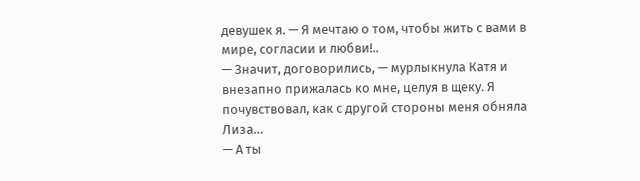девушек я. — Я мечтаю о том, чтобы жить с вами в мире, согласии и любви!..
— Значит, договорились, — мурлыкнула Катя и внезапно прижалась ко мне, целуя в щеку. Я почувствовал, как с другой стороны меня обняла Лиза…
— А ты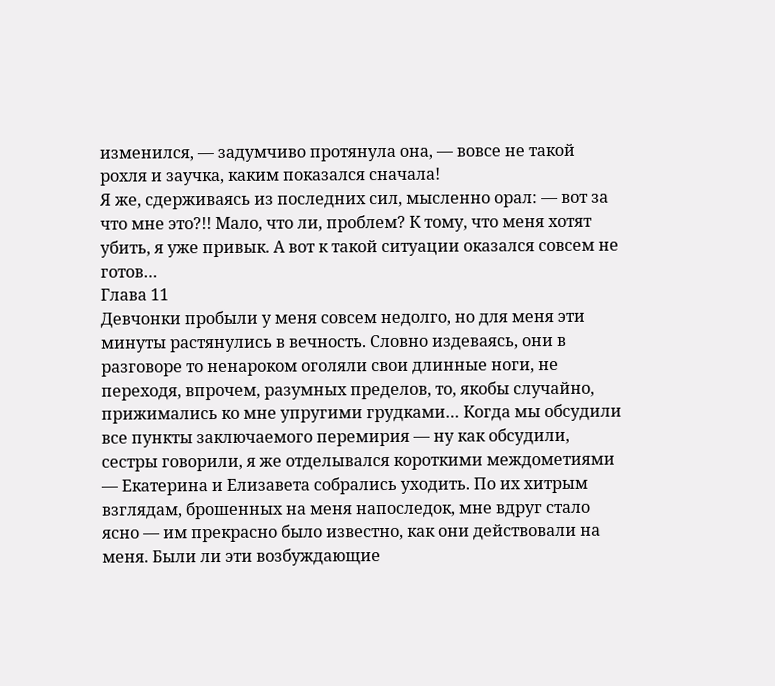изменился, — задумчиво протянула она, — вовсе не такой рохля и заучка, каким показался сначала!
Я же, сдерживаясь из последних сил, мысленно орал: — вот за что мне это?!! Мало, что ли, проблем? К тому, что меня хотят убить, я уже привык. А вот к такой ситуации оказался совсем не готов…
Глава 11
Девчонки пробыли у меня совсем недолго, но для меня эти минуты растянулись в вечность. Словно издеваясь, они в разговоре то ненароком оголяли свои длинные ноги, не переходя, впрочем, разумных пределов, то, якобы случайно, прижимались ко мне упругими грудками… Когда мы обсудили все пункты заключаемого перемирия — ну как обсудили, сестры говорили, я же отделывался короткими междометиями — Екатерина и Елизавета собрались уходить. По их хитрым взглядам, брошенных на меня напоследок, мне вдруг стало ясно — им прекрасно было известно, как они действовали на меня. Были ли эти возбуждающие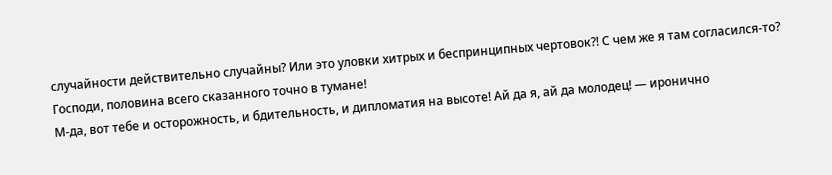случайности действительно случайны? Или это уловки хитрых и беспринципных чертовок?! С чем же я там согласился-то? Господи, половина всего сказанного точно в тумане!
М-да, вот тебе и осторожность, и бдительность, и дипломатия на высоте! Ай да я, ай да молодец! — иронично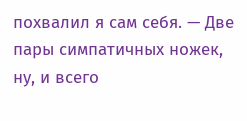похвалил я сам себя. — Две пары симпатичных ножек, ну, и всего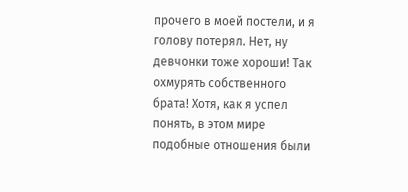прочего в моей постели, и я голову потерял. Нет, ну девчонки тоже хороши! Так охмурять собственного брата! Хотя, как я успел понять, в этом мире подобные отношения были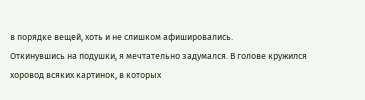в порядке вещей, хоть и не слишком афишировались.
Откинувшись на подушки, я мечтательно задумался. В голове кружился хоровод всяких картинок, в которых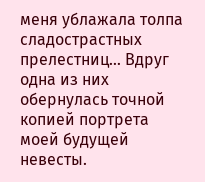меня ублажала толпа сладострастных прелестниц… Вдруг одна из них обернулась точной копией портрета моей будущей невесты.